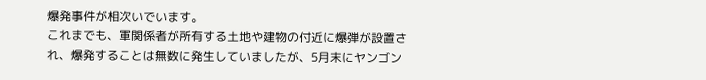爆発事件が相次いでいます。
これまでも、軍関係者が所有する土地や建物の付近に爆弾が設置され、爆発することは無数に発生していましたが、5月末にヤンゴン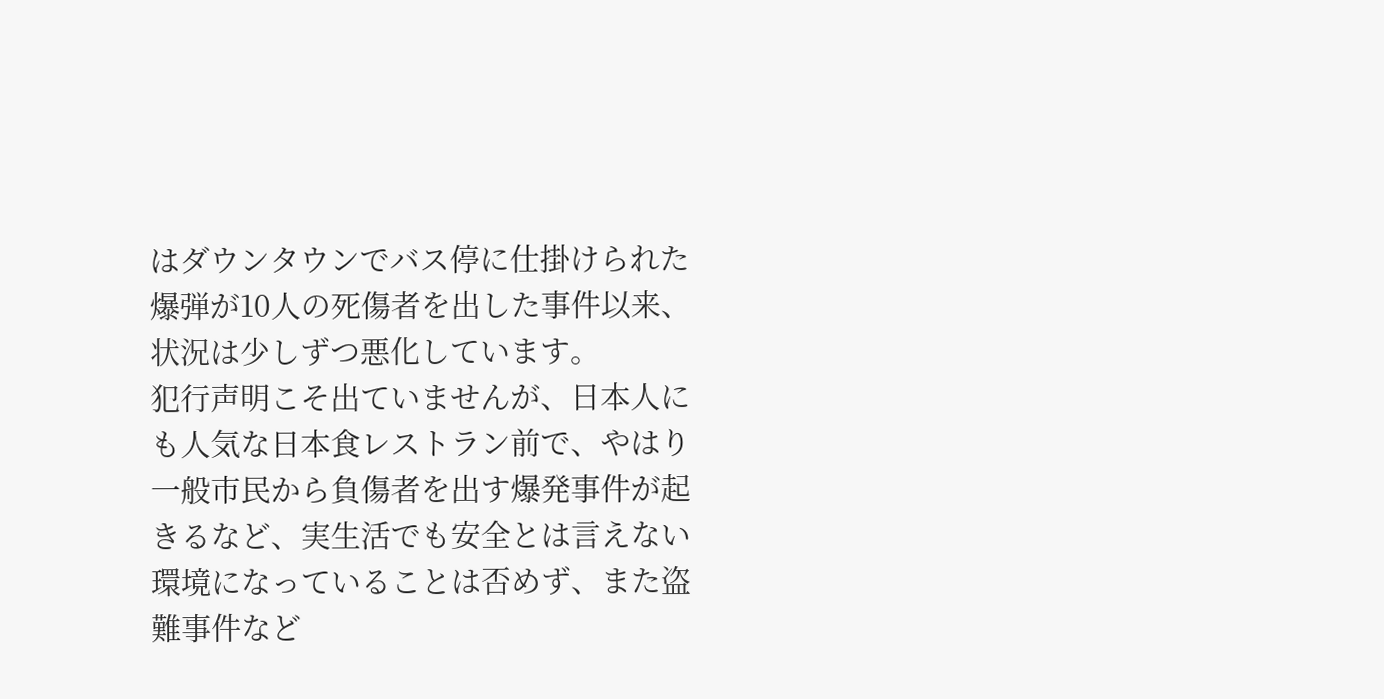はダウンタウンでバス停に仕掛けられた爆弾が10人の死傷者を出した事件以来、状況は少しずつ悪化しています。
犯行声明こそ出ていませんが、日本人にも人気な日本食レストラン前で、やはり一般市民から負傷者を出す爆発事件が起きるなど、実生活でも安全とは言えない環境になっていることは否めず、また盗難事件など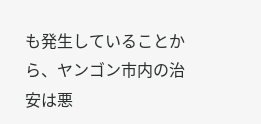も発生していることから、ヤンゴン市内の治安は悪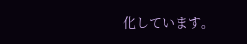化しています。